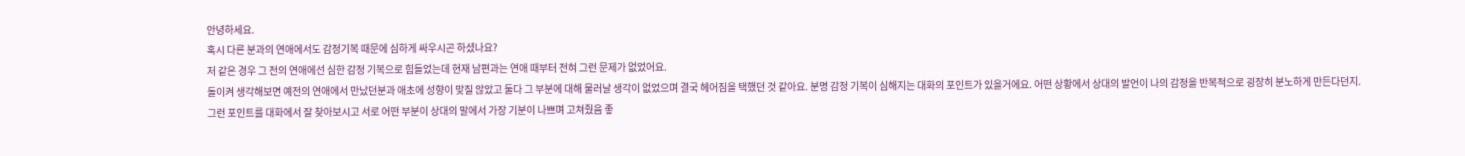안녕하세요.
혹시 다른 분과의 연애에서도 감정기복 때문에 심하게 싸우시곤 하셨나요?
저 같은 경우 그 전의 연애에선 심한 감정 기복으로 힘들었는데 현재 남편과는 연애 때부터 전혀 그런 문제가 없었어요.
돌이켜 생각해보면 예전의 연애에서 만났던분과 애초에 성향이 맞질 않았고 둘다 그 부분에 대해 물러날 생각이 없었으며 결국 헤어짐을 택했던 것 같아요. 분명 감정 기복이 심해지는 대화의 포인트가 있을거에요. 어떤 상황에서 상대의 발언이 나의 감정을 반복적으로 굉장히 분노하게 만든다던지.
그런 포인트를 대화에서 잘 찾아보시고 서로 어떤 부분이 상대의 말에서 가장 기분이 나쁘며 고쳐줬음 좋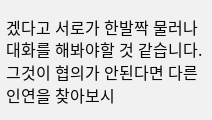겠다고 서로가 한발짝 물러나 대화를 해봐야할 것 같습니다.
그것이 협의가 안된다면 다른 인연을 찾아보시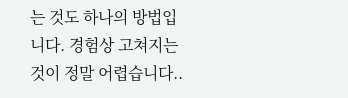는 것도 하나의 방법입니다. 경험상 고쳐지는 것이 정말 어렵습니다..